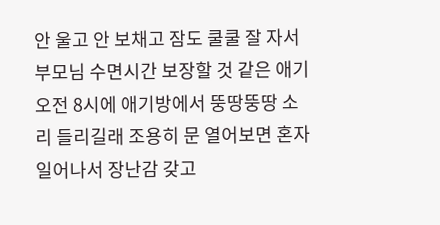안 울고 안 보채고 잠도 쿨쿨 잘 자서 부모님 수면시간 보장할 것 같은 애기 오전 8시에 애기방에서 뚱땅뚱땅 소리 들리길래 조용히 문 열어보면 혼자 일어나서 장난감 갖고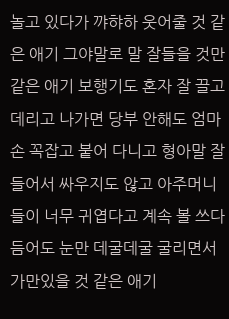놀고 있다가 꺄햐하 웃어줄 것 같은 애기 그야말로 말 잘들을 것만 같은 애기 보행기도 혼자 잘 끌고 데리고 나가면 당부 안해도 엄마손 꼭잡고 붙어 다니고 형아말 잘들어서 싸우지도 않고 아주머니들이 너무 귀엽다고 계속 볼 쓰다듬어도 눈만 데굴데굴 굴리면서 가만있을 것 같은 애기